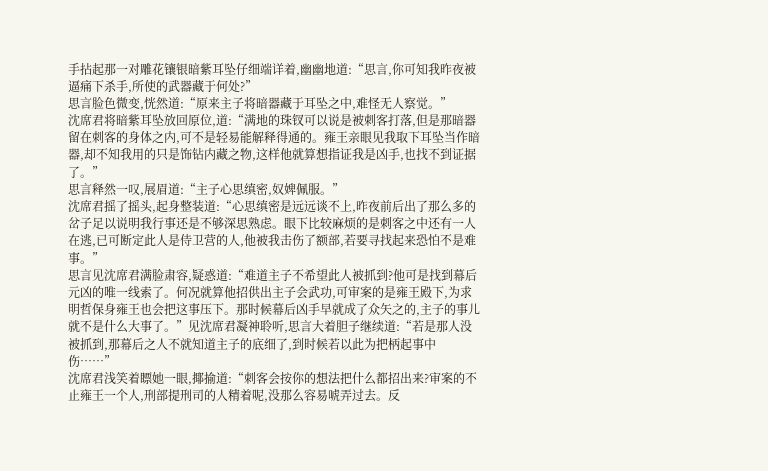手拈起那一对雕花镶银暗紫耳坠仔细端详着,幽幽地道:“思言,你可知我昨夜被逼痛下杀手,所使的武器藏于何处?”
思言脸色微变,恍然道:“原来主子将暗器藏于耳坠之中,难怪无人察觉。”
沈席君将暗紫耳坠放回原位,道:“满地的珠钗可以说是被刺客打落,但是那暗器留在刺客的身体之内,可不是轻易能解释得通的。雍王亲眼见我取下耳坠当作暗器,却不知我用的只是饰钻内藏之物,这样他就算想指证我是凶手,也找不到证据了。”
思言释然一叹,展眉道:“主子心思缜密,奴婢佩服。”
沈席君摇了摇头,起身整装道:“心思缜密是远远谈不上,昨夜前后出了那么多的岔子足以说明我行事还是不够深思熟虑。眼下比较麻烦的是刺客之中还有一人在逃,已可断定此人是侍卫营的人,他被我击伤了额部,若要寻找起来恐怕不是难事。”
思言见沈席君满脸肃容,疑惑道:“难道主子不希望此人被抓到?他可是找到幕后元凶的唯一线索了。何况就算他招供出主子会武功,可审案的是雍王殿下,为求明哲保身雍王也会把这事压下。那时候幕后凶手早就成了众矢之的,主子的事儿就不是什么大事了。”见沈席君凝神聆听,思言大着胆子继续道:“若是那人没被抓到,那幕后之人不就知道主子的底细了,到时候若以此为把柄起事中伤……”
沈席君浅笑着瞟她一眼,揶揄道:“刺客会按你的想法把什么都招出来?审案的不止雍王一个人,刑部提刑司的人精着呢,没那么容易唬弄过去。反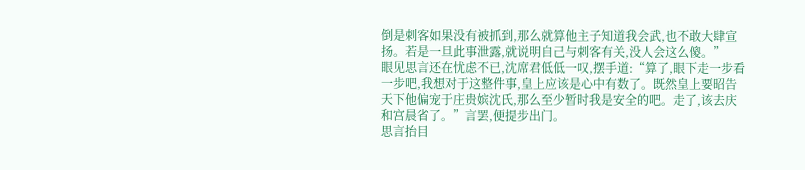倒是刺客如果没有被抓到,那么就算他主子知道我会武,也不敢大肆宣扬。若是一旦此事泄露,就说明自己与刺客有关,没人会这么傻。”
眼见思言还在忧虑不已,沈席君低低一叹,摆手道:“算了,眼下走一步看一步吧,我想对于这整件事,皇上应该是心中有数了。既然皇上要昭告天下他偏宠于庄贵嫔沈氏,那么至少暂时我是安全的吧。走了,该去庆和宫晨省了。”言罢,便提步出门。
思言抬目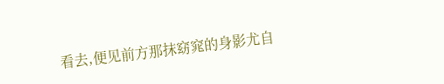看去,便见前方那抹窈窕的身影尤自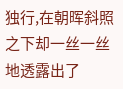独行,在朝晖斜照之下却一丝一丝地透露出了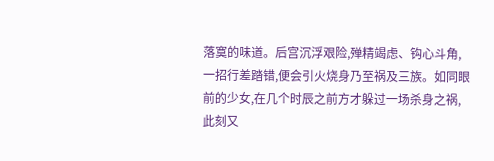落寞的味道。后宫沉浮艰险,殚精竭虑、钩心斗角,一招行差踏错,便会引火烧身乃至祸及三族。如同眼前的少女,在几个时辰之前方才躲过一场杀身之祸,此刻又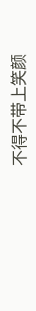不得不带上笑颜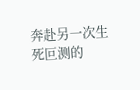奔赴另一次生死叵测的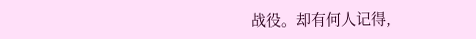战役。却有何人记得,